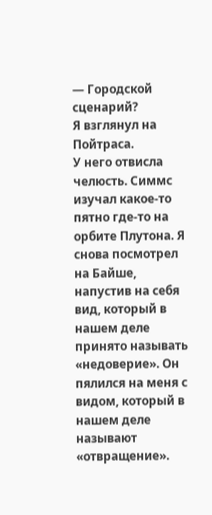— Городской сценарий?
Я взглянул на Пойтраса.
У него отвисла челюсть. Симмс изучал какое-то пятно где-то на орбите Плутона. Я снова посмотрел на Байше, напустив на себя вид, который в нашем деле принято называть «недоверие». Он пялился на меня с видом, который в нашем деле называют «отвращение».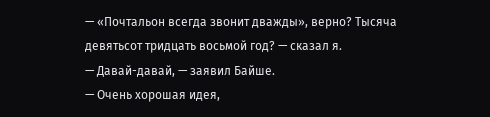— «Почтальон всегда звонит дважды», верно? Тысяча девятьсот тридцать восьмой год? — сказал я.
— Давай-давай, — заявил Байше.
— Очень хорошая идея,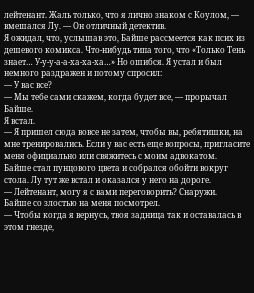лейтенант. Жаль только, что я лично знаком с Коулом, — вмешался Лу. — Он отличный детектив.
Я ожидал, что, услышав это, Байше рассмеется как псих из дешевого комикса. Что-нибудь типа того, что «Только Тень знает… У-у-у-а-а-ха-ха-ха…» Но ошибся. Я устал и был немного раздражен и потому спросил:
— У вас все?
— Мы тебе сами скажем, когда будет все, — прорычал Байше.
Я встал.
— Я пришел сюда вовсе не затем, чтобы вы, ребятишки, на мне тренировались. Если у вас есть еще вопросы, пригласите меня официально или свяжитесь с моим адвокатом.
Байше стал пунцового цвета и собрался обойти вокруг стола. Лу тут же встал и оказался у него на дороге.
— Лейтенант, могу я с вами переговорить? Снаружи.
Байше со злостью на меня посмотрел.
— Чтобы когда я вернусь, твоя задница так и оставалась в этом гнезде,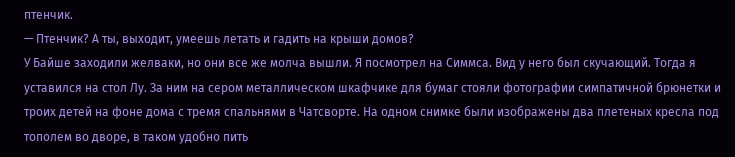птенчик.
— Птенчик? А ты, выходит, умеешь летать и гадить на крыши домов?
У Байше заходили желваки, но они все же молча вышли. Я посмотрел на Симмса. Вид у него был скучающий. Тогда я уставился на стол Лу. За ним на сером металлическом шкафчике для бумаг стояли фотографии симпатичной брюнетки и троих детей на фоне дома с тремя спальнями в Чатсворте. На одном снимке были изображены два плетеных кресла под тополем во дворе, в таком удобно пить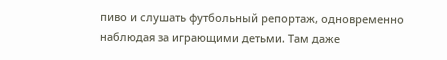пиво и слушать футбольный репортаж, одновременно наблюдая за играющими детьми. Там даже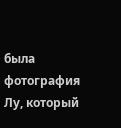была фотография Лу, который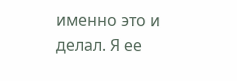именно это и делал. Я ее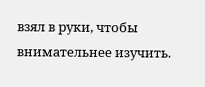взял в руки, чтобы внимательнее изучить.